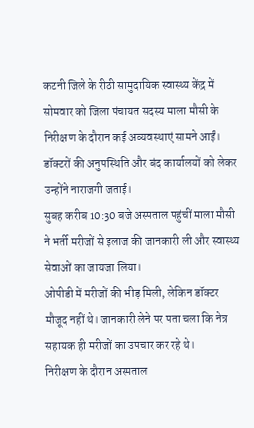कटनी जिले के रीठी सामुदायिक स्वास्थ्य केंद्र में सोमवार को जिला पंचायत सदस्य माला मौसी के निरीक्षण के दौरान कई अव्यवस्थाएं सामने आईं। डॉक्टरों की अनुपस्थिति और बंद कार्यालयों को लेकर उन्होंने नाराजगी जताई।
सुबह करीब 10:30 बजे अस्पताल पहुंचीं माला मौसी ने भर्ती मरीजों से इलाज की जानकारी ली और स्वास्थ्य सेवाओं का जायजा लिया।
ओपीडी में मरीजों की भीड़ मिली, लेकिन डॉक्टर मौजूद नहीं थे। जानकारी लेने पर पता चला कि नेत्र सहायक ही मरीजों का उपचार कर रहे थे।
निरीक्षण के दौरान अस्पताल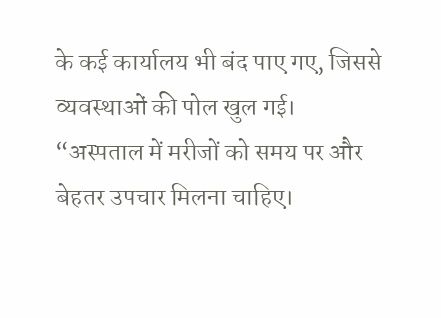के कई कार्यालय भी बंद पाए गए, जिससे व्यवस्थाओं की पोल खुल गई।
“अस्पताल में मरीजों को समय पर और बेहतर उपचार मिलना चाहिए।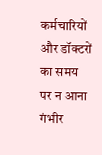कर्मचारियों और डॉक्टरों का समय पर न आना गंभीर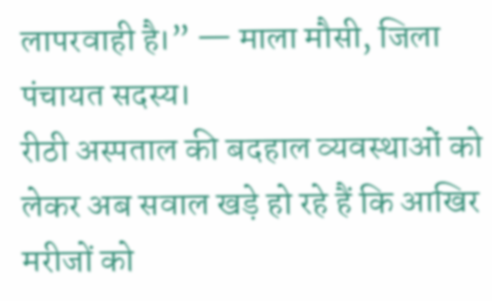लापरवाही है।” — माला मौसी, जिला पंचायत सदस्य।
रीठी अस्पताल की बदहाल व्यवस्थाओं को लेकर अब सवाल खड़े हो रहे हैं कि आखिर मरीजों को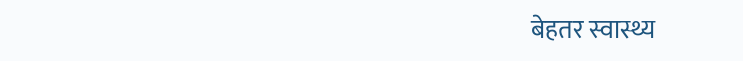बेहतर स्वास्थ्य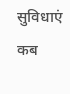सुविधाएं कब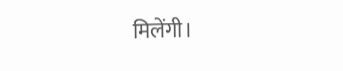मिलेंगी।